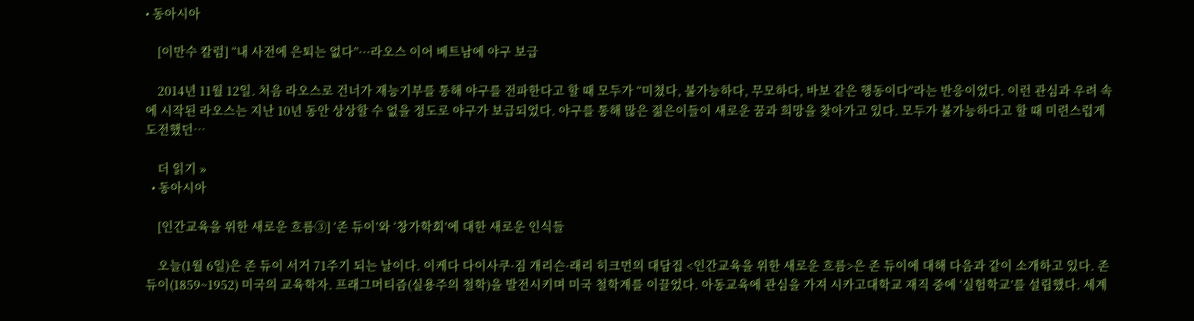• 동아시아

    [이만수 칼럼] “내 사전에 은퇴는 없다”···라오스 이어 베트남에 야구 보급

    2014년 11월 12일. 처음 라오스로 건너가 재능기부를 통해 야구를 전파한다고 할 때 모두가 “미쳤다, 불가능하다, 무모하다, 바보 같은 행동이다“라는 반응이었다. 이런 관심과 우려 속에 시작된 라오스는 지난 10년 동안 상상할 수 없을 정도로 야구가 보급되었다. 야구를 통해 많은 젊은이들이 새로운 꿈과 희망을 찾아가고 있다. 모두가 불가능하다고 할 때 미련스럽게 도전했던…

    더 읽기 »
  • 동아시아

    [인간교육을 위한 새로운 흐름③] ‘존 듀이’와 ‘창가학회’에 대한 새로운 인식들

    오늘(1월 6일)은 존 듀이 서거 71주기 되는 날이다. 이케다 다이사쿠·짐 개리슨·래리 히크먼의 대담집 <인간교육을 위한 새로운 흐름>은 존 듀이에 대해 다음과 같이 소개하고 있다. 존 듀이(1859~1952) 미국의 교육학자. 프래그머티즘(실용주의 철학)을 발전시키며 미국 철학계를 이끌었다. 아동교육에 관심을 가져 시카고대학교 재직 중에 ‘실험학교’를 설립했다. 세계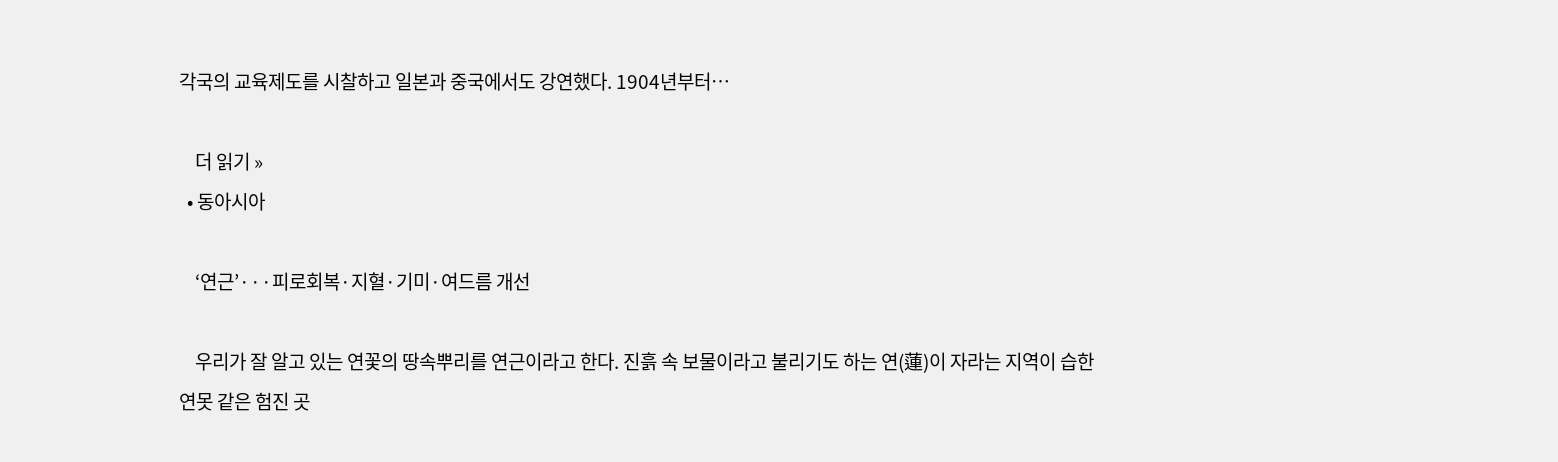각국의 교육제도를 시찰하고 일본과 중국에서도 강연했다. 1904년부터…

    더 읽기 »
  • 동아시아

    ‘연근’···피로회복·지혈·기미·여드름 개선

    우리가 잘 알고 있는 연꽃의 땅속뿌리를 연근이라고 한다. 진흙 속 보물이라고 불리기도 하는 연(蓮)이 자라는 지역이 습한 연못 같은 험진 곳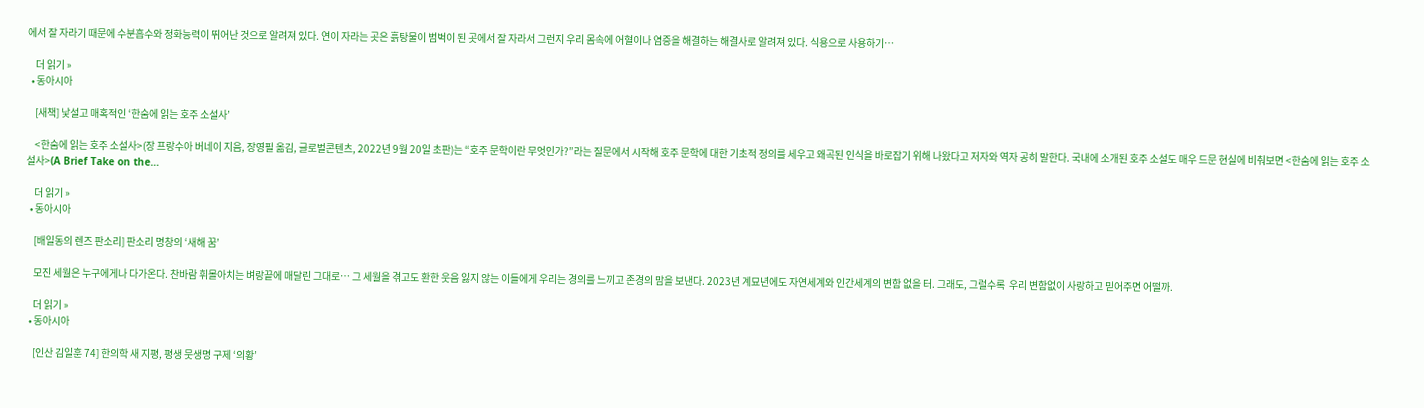에서 잘 자라기 때문에 수분흡수와 정화능력이 뛰어난 것으로 알려져 있다. 연이 자라는 곳은 흙탕물이 범벅이 된 곳에서 잘 자라서 그런지 우리 몸속에 어혈이나 염증을 해결하는 해결사로 알려져 있다. 식용으로 사용하기…

    더 읽기 »
  • 동아시아

    [새책] 낯설고 매혹적인 ‘한숨에 읽는 호주 소설사’

    <한숨에 읽는 호주 소설사>(장 프랑수아 버네이 지음, 장영필 옮김, 글로벌콘텐츠, 2022년 9월 20일 초판)는 “호주 문학이란 무엇인가?”라는 질문에서 시작해 호주 문학에 대한 기초적 정의를 세우고 왜곡된 인식을 바로잡기 위해 나왔다고 저자와 역자 공히 말한다. 국내에 소개된 호주 소설도 매우 드문 현실에 비춰보면 <한숨에 읽는 호주 소설사>(A Brief Take on the…

    더 읽기 »
  • 동아시아

    [배일동의 렌즈 판소리] 판소리 명창의 ‘새해 꿈’

    모진 세월은 누구에게나 다가온다. 찬바람 휘몰아치는 벼랑끝에 매달린 그대로… 그 세월을 겪고도 환한 웃음 잃지 않는 이들에게 우리는 경의를 느끼고 존경의 맘을 보낸다. 2023년 계묘년에도 자연세계와 인간세계의 변함 없을 터. 그래도, 그럴수록  우리 변함없이 사랑하고 믿어주면 어떨까.

    더 읽기 »
  • 동아시아

    [인산 김일훈 74] 한의학 새 지평, 평생 뭇생명 구제 ‘의황’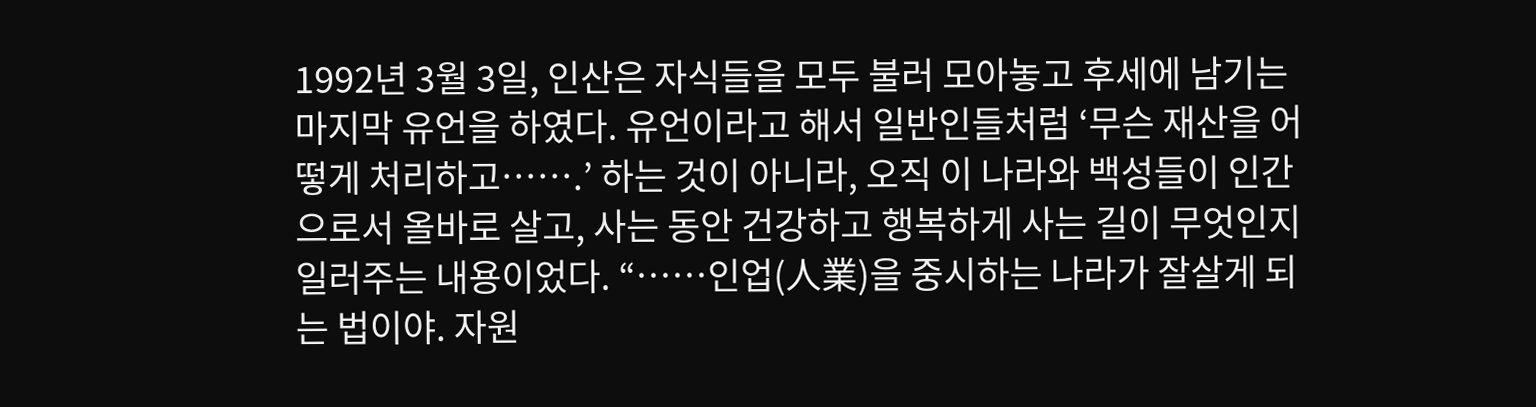1992년 3월 3일, 인산은 자식들을 모두 불러 모아놓고 후세에 남기는 마지막 유언을 하였다. 유언이라고 해서 일반인들처럼 ‘무슨 재산을 어떻게 처리하고…….’ 하는 것이 아니라, 오직 이 나라와 백성들이 인간으로서 올바로 살고, 사는 동안 건강하고 행복하게 사는 길이 무엇인지 일러주는 내용이었다. “……인업(人業)을 중시하는 나라가 잘살게 되는 법이야. 자원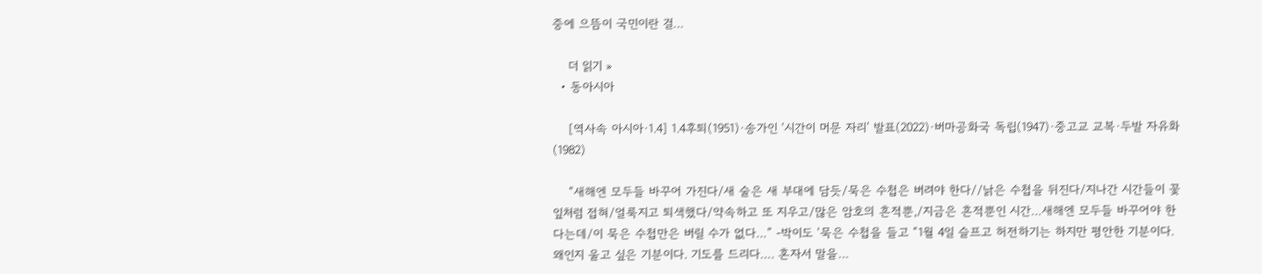중에 으뜸이 국민이란 걸…

    더 읽기 »
  • 동아시아

    [역사속 아시아·1.4] 1.4후퇴(1951)·송가인 ‘시간이 머문 자리’ 발표(2022)·버마공화국 독립(1947)·중고교 교복·두발 자유화(1982)

    “새해엔 모두들 바꾸어 가진다/새 술은 새 부대에 담듯/묵은 수첩은 버려야 한다//낡은 수첩을 뒤진다/지나간 시간들이 꽃잎처럼 접혀/얼룩지고 퇴색했다/약속하고 또 지우고/많은 암호의 흔적뿐,/지금은 흔적뿐인 시간…새해엔 모두들 바꾸어야 한다는데/이 묵은 수첩만은 버릴 수가 없다…” -박이도 ‘묵은 수첩을 들고 “1월 4일 슬프고 허전하기는 하지만 평안한 기분이다. 왜인지 울고 싶은 기분이다. 기도를 드리다…. 혼자서 말을…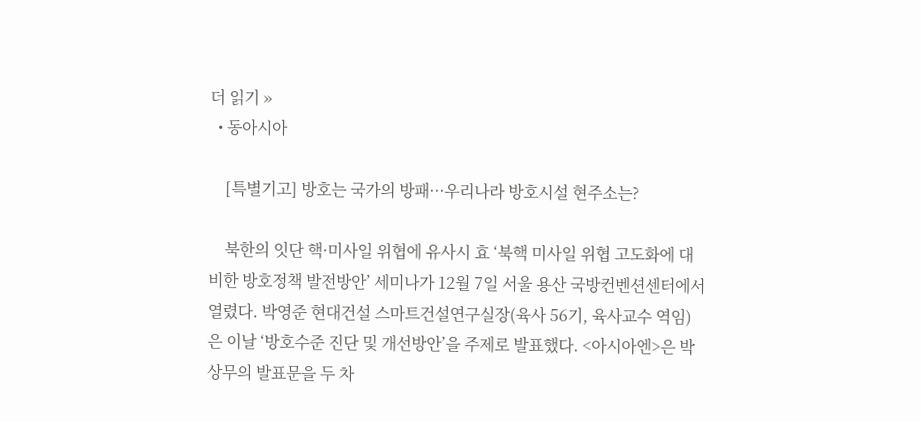더 읽기 »
  • 동아시아

    [특별기고] 방호는 국가의 방패···우리나라 방호시설 현주소는?

    북한의 잇단 핵·미사일 위협에 유사시 효 ‘북핵 미사일 위협 고도화에 대비한 방호정책 발전방안’ 세미나가 12월 7일 서울 용산 국방컨벤션센터에서 열렸다. 박영준 현대건설 스마트건설연구실장(육사 56기, 육사교수 역임)은 이날 ‘방호수준 진단 및 개선방안’을 주제로 발표했다. <아시아엔>은 박 상무의 발표문을 두 차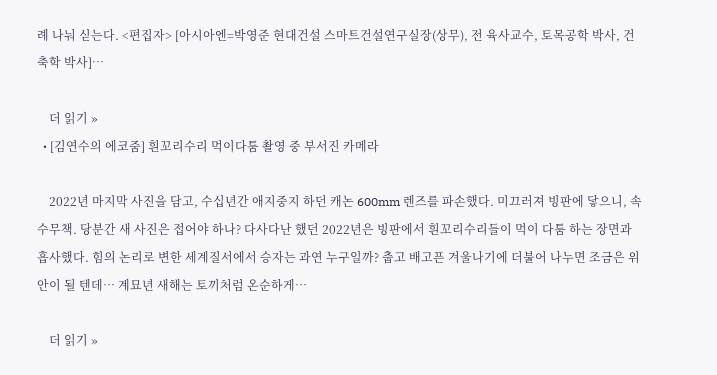례 나눠 싣는다. <편집자> [아시아엔=박영준 현대건설 스마트건설연구실장(상무), 전 육사교수, 토목공학 박사, 건축학 박사]…

    더 읽기 »
  • [김연수의 에코줌] 흰꼬리수리 먹이다툼 촬영 중 부서진 카메라

    2022년 마지막 사진을 담고, 수십년간 애지중지 하던 캐논 600mm 렌즈를 파손했다. 미끄러져 빙판에 닿으니, 속수무책. 당분간 새 사진은 접어야 하나? 다사다난 했던 2022년은 빙판에서 흰꼬리수리들이 먹이 다툼 하는 장면과 흡사했다. 힘의 논리로 변한 세계질서에서 승자는 과연 누구일까? 춥고 배고픈 겨울나기에 더불어 나누면 조금은 위안이 될 텐데… 계묘년 새해는 토끼처럼 온순하게…

    더 읽기 »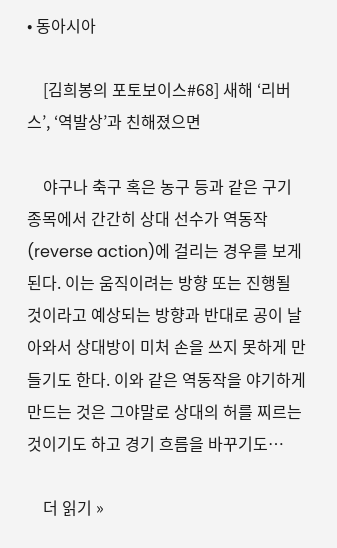• 동아시아

    [김희봉의 포토보이스#68] 새해 ‘리버스’, ‘역발상’과 친해졌으면

    야구나 축구 혹은 농구 등과 같은 구기 종목에서 간간히 상대 선수가 역동작(reverse action)에 걸리는 경우를 보게 된다. 이는 움직이려는 방향 또는 진행될 것이라고 예상되는 방향과 반대로 공이 날아와서 상대방이 미처 손을 쓰지 못하게 만들기도 한다. 이와 같은 역동작을 야기하게 만드는 것은 그야말로 상대의 허를 찌르는 것이기도 하고 경기 흐름을 바꾸기도…

    더 읽기 »